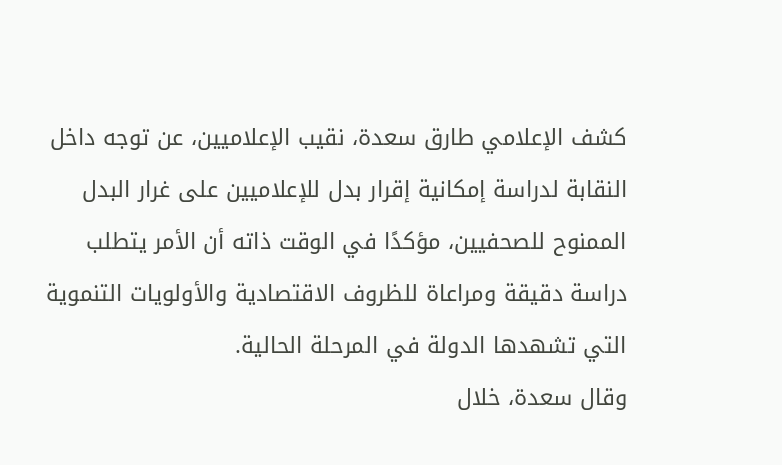كشف الإعلامي طارق سعدة، نقيب الإعلاميين، عن توجه داخل النقابة لدراسة إمكانية إقرار بدل للإعلاميين على غرار البدل الممنوح للصحفيين، مؤكدًا في الوقت ذاته أن الأمر يتطلب دراسة دقيقة ومراعاة للظروف الاقتصادية والأولويات التنموية التي تشهدها الدولة في المرحلة الحالية.
وقال سعدة، خلال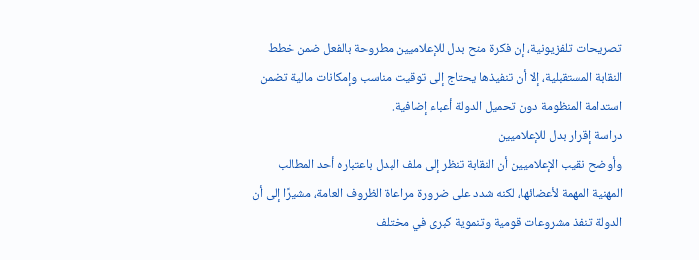تصريحات تلفزيونية، إن فكرة منح بدل للإعلاميين مطروحة بالفعل ضمن خطط النقابة المستقبلية، إلا أن تنفيذها يحتاج إلى توقيت مناسب وإمكانات مالية تضمن استدامة المنظومة دون تحميل الدولة أعباء إضافية.
دراسة إقرار بدل للإعلاميين
وأوضح نقيب الإعلاميين أن النقابة تنظر إلى ملف البدل باعتباره أحد المطالب المهنية المهمة لأعضائها، لكنه شدد على ضرورة مراعاة الظروف العامة، مشيرًا إلى أن الدولة تنفذ مشروعات قومية وتنموية كبرى في مختلف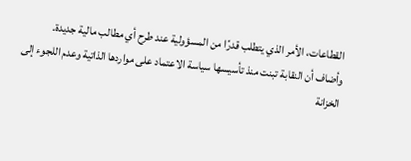القطاعات، الأمر الذي يتطلب قدرًا من المسؤولية عند طرح أي مطالب مالية جديدة.
وأضاف أن النقابة تبنت منذ تأسيسها سياسة الاعتماد على مواردها الذاتية وعدم اللجوء إلى الخزانة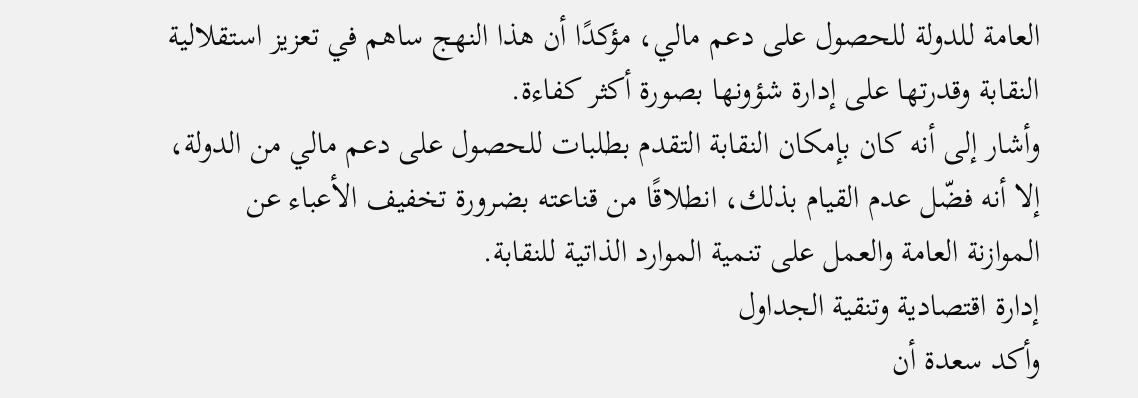العامة للدولة للحصول على دعم مالي، مؤكدًا أن هذا النهج ساهم في تعزيز استقلالية النقابة وقدرتها على إدارة شؤونها بصورة أكثر كفاءة.
وأشار إلى أنه كان بإمكان النقابة التقدم بطلبات للحصول على دعم مالي من الدولة، إلا أنه فضّل عدم القيام بذلك، انطلاقًا من قناعته بضرورة تخفيف الأعباء عن الموازنة العامة والعمل على تنمية الموارد الذاتية للنقابة.
إدارة اقتصادية وتنقية الجداول
وأكد سعدة أن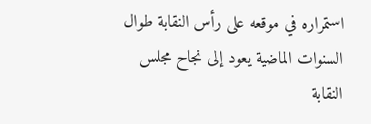استمراره في موقعه على رأس النقابة طوال السنوات الماضية يعود إلى نجاح مجلس النقابة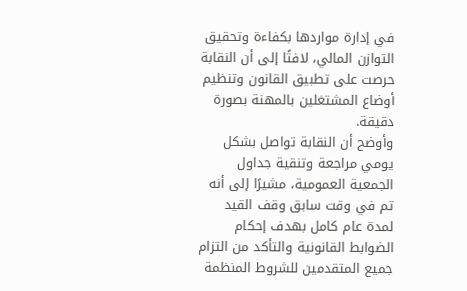في إدارة مواردها بكفاءة وتحقيق التوازن المالي، لافتًا إلى أن النقابة حرصت على تطبيق القانون وتنظيم أوضاع المشتغلين بالمهنة بصورة دقيقة.
وأوضح أن النقابة تواصل بشكل يومي مراجعة وتنقية جداول الجمعية العمومية، مشيرًا إلى أنه تم في وقت سابق وقف القيد لمدة عام كامل بهدف إحكام الضوابط القانونية والتأكد من التزام جميع المتقدمين للشروط المنظمة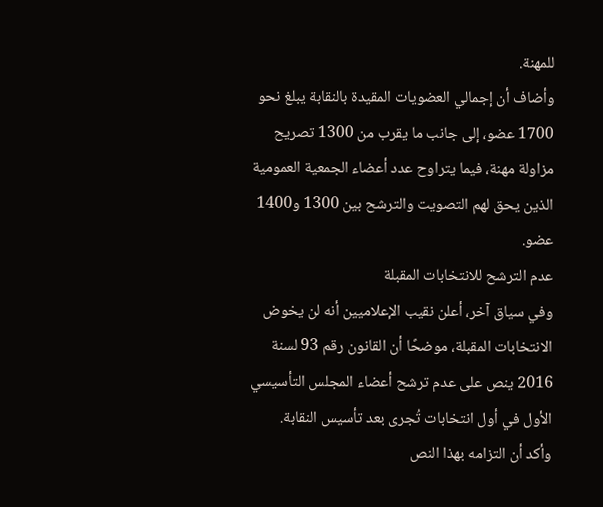للمهنة.
وأضاف أن إجمالي العضويات المقيدة بالنقابة يبلغ نحو 1700 عضو، إلى جانب ما يقرب من 1300 تصريح مزاولة مهنة، فيما يتراوح عدد أعضاء الجمعية العمومية الذين يحق لهم التصويت والترشح بين 1300 و1400 عضو.
عدم الترشح للانتخابات المقبلة
وفي سياق آخر، أعلن نقيب الإعلاميين أنه لن يخوض الانتخابات المقبلة، موضحًا أن القانون رقم 93 لسنة 2016 ينص على عدم ترشح أعضاء المجلس التأسيسي الأول في أول انتخابات تُجرى بعد تأسيس النقابة.
وأكد أن التزامه بهذا النص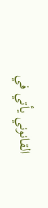القانوني يأتي في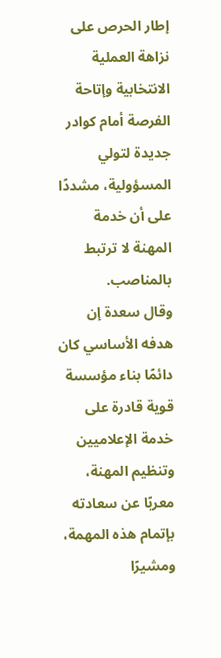إطار الحرص على نزاهة العملية الانتخابية وإتاحة الفرصة أمام كوادر جديدة لتولي المسؤولية، مشددًا على أن خدمة المهنة لا ترتبط بالمناصب.
وقال سعدة إن هدفه الأساسي كان دائمًا بناء مؤسسة قوية قادرة على خدمة الإعلاميين وتنظيم المهنة، معربًا عن سعادته بإتمام هذه المهمة، ومشيرًا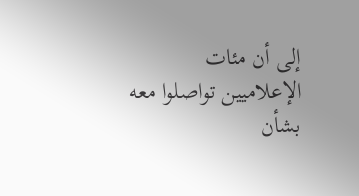إلى أن مئات الإعلاميين تواصلوا معه بشأن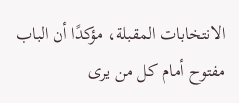الانتخابات المقبلة، مؤكدًا أن الباب مفتوح أمام كل من يرى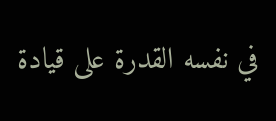في نفسه القدرة على قيادة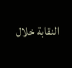النقابة خلال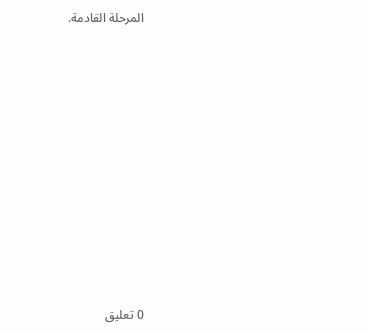المرحلة القادمة.















0 تعليق